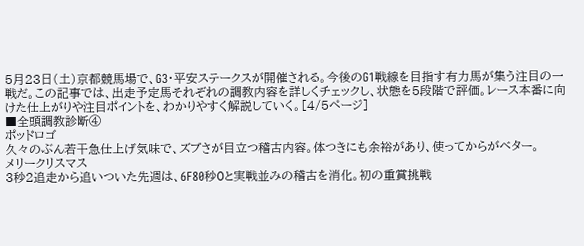5月23日(土)京都競馬場で、G3・平安ステークスが開催される。今後のG1戦線を目指す有力馬が集う注目の一戦だ。この記事では、出走予定馬それぞれの調教内容を詳しくチェックし、状態を5段階で評価。レース本番に向けた仕上がりや注目ポイントを、わかりやすく解説していく。[4/5ページ]
■全頭調教診断④
ポッドロゴ
久々のぶん若干急仕上げ気味で、ズブさが目立つ稽古内容。体つきにも余裕があり、使ってからがベター。
メリークリスマス
3秒2追走から追いついた先週は、6F80秒0と実戦並みの稽古を消化。初の重賞挑戦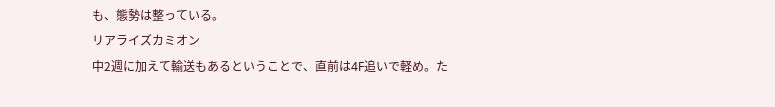も、態勢は整っている。
リアライズカミオン
中2週に加えて輸送もあるということで、直前は4F追いで軽め。た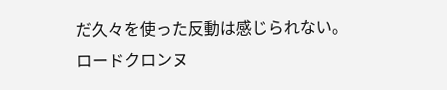だ久々を使った反動は感じられない。
ロードクロンヌ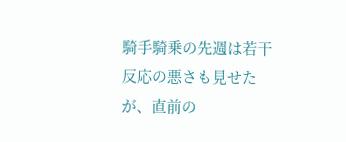騎手騎乗の先週は若干反応の悪さも見せたが、直前の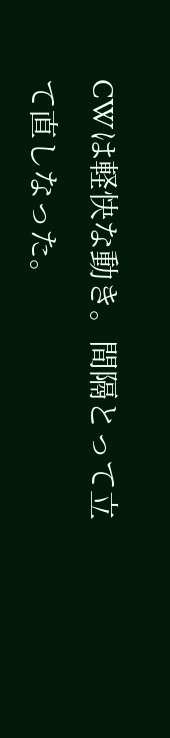CWは軽快な動き。間隔とって立て直しなった。